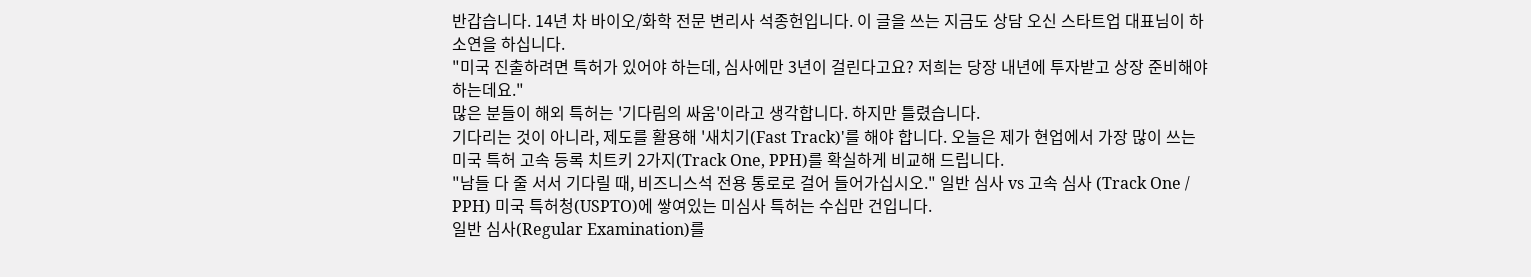반갑습니다. 14년 차 바이오/화학 전문 변리사 석종헌입니다. 이 글을 쓰는 지금도 상담 오신 스타트업 대표님이 하소연을 하십니다.
"미국 진출하려면 특허가 있어야 하는데, 심사에만 3년이 걸린다고요? 저희는 당장 내년에 투자받고 상장 준비해야 하는데요."
많은 분들이 해외 특허는 '기다림의 싸움'이라고 생각합니다. 하지만 틀렸습니다.
기다리는 것이 아니라, 제도를 활용해 '새치기(Fast Track)'를 해야 합니다. 오늘은 제가 현업에서 가장 많이 쓰는 미국 특허 고속 등록 치트키 2가지(Track One, PPH)를 확실하게 비교해 드립니다.
"남들 다 줄 서서 기다릴 때, 비즈니스석 전용 통로로 걸어 들어가십시오." 일반 심사 vs 고속 심사 (Track One / PPH) 미국 특허청(USPTO)에 쌓여있는 미심사 특허는 수십만 건입니다.
일반 심사(Regular Examination)를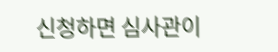신청하면 심사관이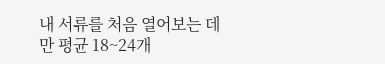내 서류를 처음 열어보는 데만 평균 18~24개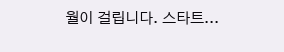월이 걸립니다. 스타트...